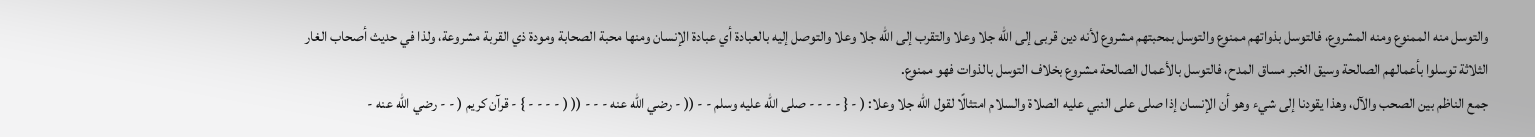والتوسل منه الممنوع ومنه المشروع، فالتوسل بذواتهم ممنوع والتوسل بمحبتهم مشروع لأنه دين قربى إلى الله جلا وعلا والتقرب إلى الله جلا وعلا والتوصل إليه بالعبادة أي عبادة الإنسان ومنها محبة الصحابة ومودة ذي القربة مشروعة، ولذا في حديث أصحاب الغار الثلاثة توسلوا بأعمالهم الصالحة وسيق الخبر مساق المدح، فالتوسل بالأعمال الصالحة مشروع بخلاف التوسل بالذوات فهو ممنوع.
جمع الناظم بين الصحب والآل، وهذا يقودنا إلى شيء وهو أن الإنسان إذا صلى على النبي عليه الصلاة والسلام امتثالًا لقول الله جلا وعلا: ( - { - - - - صلى الله عليه وسلم - - (( - رضي الله عنه - - - (( ( - - - - } - قرآن كريم ( - - رضي الله عنه -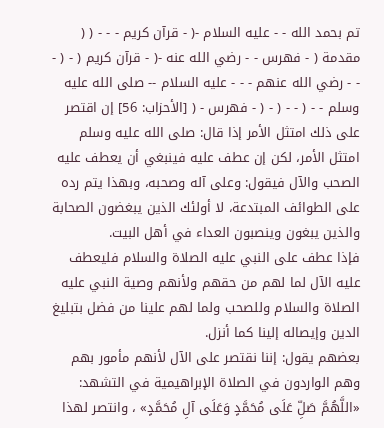تم بحمد الله - - عليه السلام -( - قرآن كريم - - - ( ( مقدمة ( - فهرس - - رضي الله عنه -( - قرآن كريم ( - ( - - - رضي الله عنهم - - - عليه السلام -- صلى الله عليه وسلم - - ( - - ( - ( - فهرس - ( [الأحزاب: 56] إن اقتصر على ذلك امتثل الأمر إذا قال: صلى الله عليه وسلم امتثل الأمر، لكن إن عطف عليه فينبغي أن يعطف عليه الصحب والآل فيقول: وعلى آله وصحبه، وبهذا يتم رده على الطوائف المبتدعة، لا أولئك الذين يبغضون الصحابة والذين يبغون وينصبون العداء في أهل البيت.
فإذا عطف على النبي عليه الصلاة والسلام فليعطف عليه الآل لما لهم من حقهم ولأنهم وصية النبي عليه الصلاة والسلام وللصحب ولما لهم علينا من فضل بتبليغ الدين وإيصاله إلينا كما أنزل.
بعضهم يقول: إننا نقتصر على الآل لأنهم مأمور بهم وهم الواردون في الصلاة الإبراهيمية في التشهد: «اللَّهُمَّ صَلِّ عَلَى مُحَمَّدٍ وَعَلَى آلِ مُحَمَّدٍ» ، وانتصر لهذا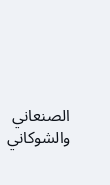الصنعاني والشوكاني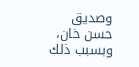وصديق حسن خان، وبسبب ذلك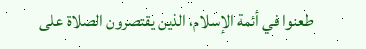طعنوا في أئمة الإسلام، الذين يقتصرون الصلاة على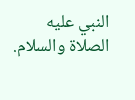النبي عليه الصلاة والسلام.